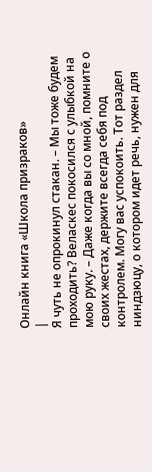Онлайн книга «Школа призраков»
|
Я чуть не опрокинул стакан. – Мы тоже будем проходить? Веласкес покосился с улыбкой на мою руку. – Даже когда вы со мной, помните о своих жестах, держите всегда себя под контролем. Могу вас успокоить. Тот раздел ниндзюцу, о котором идет речь, нужен для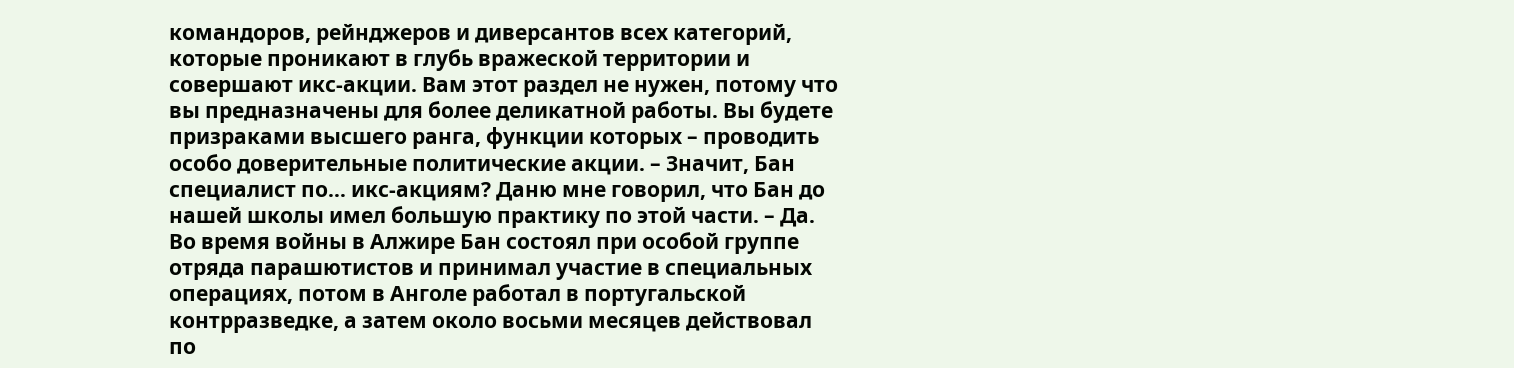командоров, рейнджеров и диверсантов всех категорий, которые проникают в глубь вражеской территории и совершают икс-акции. Вам этот раздел не нужен, потому что вы предназначены для более деликатной работы. Вы будете призраками высшего ранга, функции которых – проводить особо доверительные политические акции. – Значит, Бан специалист по… икс-акциям? Даню мне говорил, что Бан до нашей школы имел большую практику по этой части. – Да. Во время войны в Алжире Бан состоял при особой группе отряда парашютистов и принимал участие в специальных операциях, потом в Анголе работал в португальской контрразведке, а затем около восьми месяцев действовал по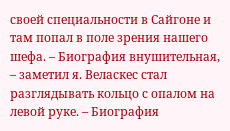своей специальности в Сайгоне и там попал в поле зрения нашего шефа. – Биография внушительная, – заметил я. Веласкес стал разглядывать кольцо с опалом на левой руке. – Биография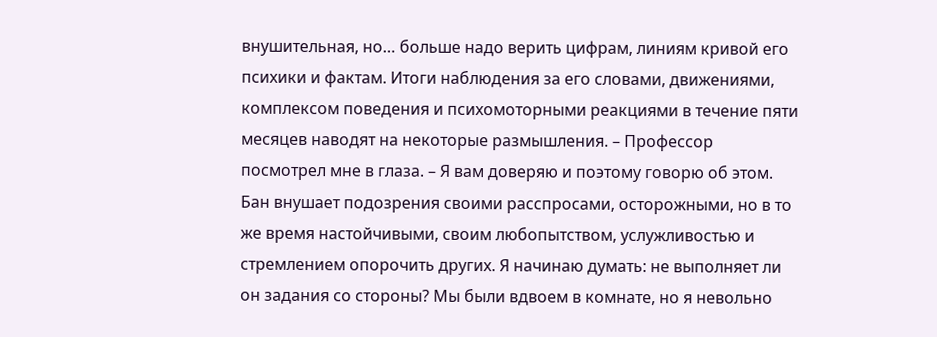внушительная, но… больше надо верить цифрам, линиям кривой его психики и фактам. Итоги наблюдения за его словами, движениями, комплексом поведения и психомоторными реакциями в течение пяти месяцев наводят на некоторые размышления. – Профессор посмотрел мне в глаза. – Я вам доверяю и поэтому говорю об этом. Бан внушает подозрения своими расспросами, осторожными, но в то же время настойчивыми, своим любопытством, услужливостью и стремлением опорочить других. Я начинаю думать: не выполняет ли он задания со стороны? Мы были вдвоем в комнате, но я невольно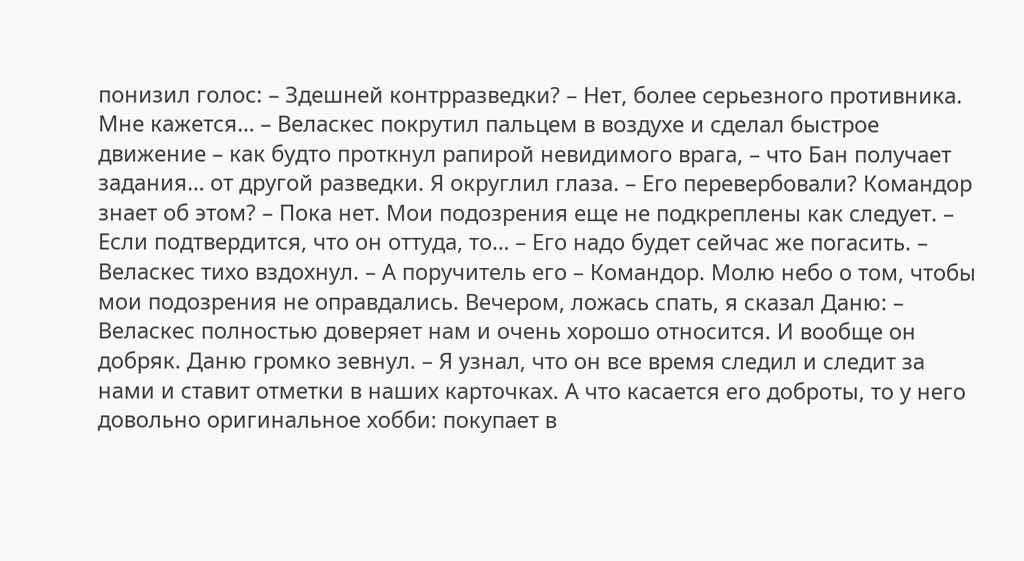понизил голос: – Здешней контрразведки? – Нет, более серьезного противника. Мне кажется… – Веласкес покрутил пальцем в воздухе и сделал быстрое движение – как будто проткнул рапирой невидимого врага, – что Бан получает задания… от другой разведки. Я округлил глаза. – Его перевербовали? Командор знает об этом? – Пока нет. Мои подозрения еще не подкреплены как следует. – Если подтвердится, что он оттуда, то… – Его надо будет сейчас же погасить. – Веласкес тихо вздохнул. – А поручитель его – Командор. Молю небо о том, чтобы мои подозрения не оправдались. Вечером, ложась спать, я сказал Даню: – Веласкес полностью доверяет нам и очень хорошо относится. И вообще он добряк. Даню громко зевнул. – Я узнал, что он все время следил и следит за нами и ставит отметки в наших карточках. А что касается его доброты, то у него довольно оригинальное хобби: покупает в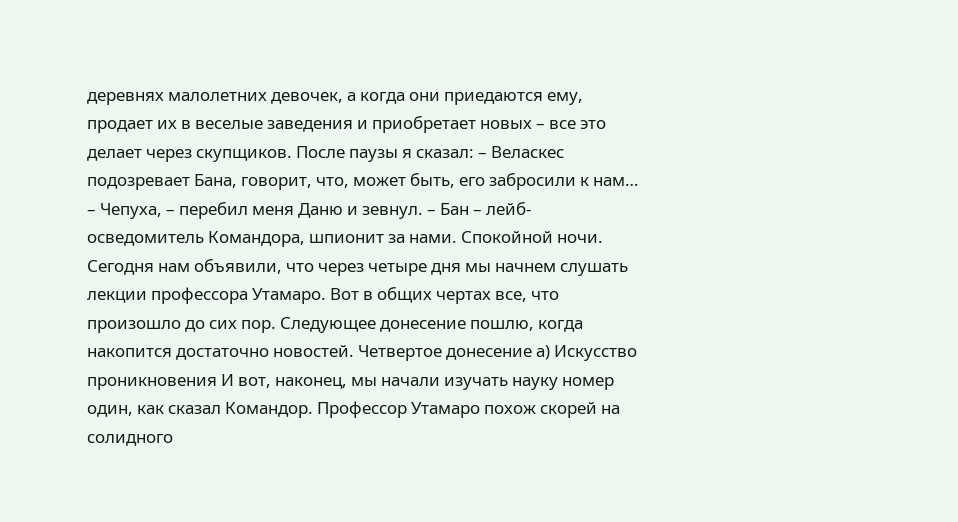деревнях малолетних девочек, а когда они приедаются ему, продает их в веселые заведения и приобретает новых – все это делает через скупщиков. После паузы я сказал: – Веласкес подозревает Бана, говорит, что, может быть, его забросили к нам… – Чепуха, – перебил меня Даню и зевнул. – Бан – лейб-осведомитель Командора, шпионит за нами. Спокойной ночи. Сегодня нам объявили, что через четыре дня мы начнем слушать лекции профессора Утамаро. Вот в общих чертах все, что произошло до сих пор. Следующее донесение пошлю, когда накопится достаточно новостей. Четвертое донесение а) Искусство проникновения И вот, наконец, мы начали изучать науку номер один, как сказал Командор. Профессор Утамаро похож скорей на солидного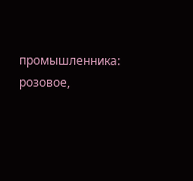промышленника: розовое,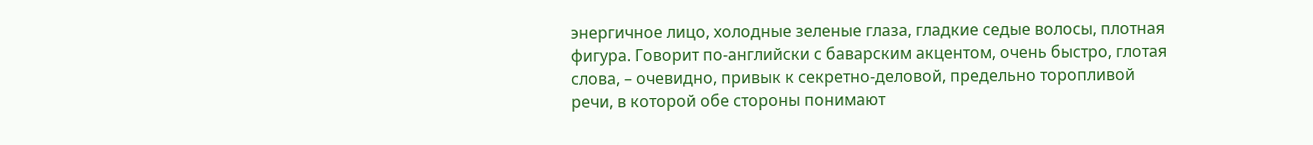энергичное лицо, холодные зеленые глаза, гладкие седые волосы, плотная фигура. Говорит по-английски с баварским акцентом, очень быстро, глотая слова, – очевидно, привык к секретно-деловой, предельно торопливой речи, в которой обе стороны понимают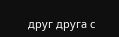друг друга с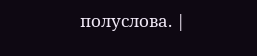полуслова. |